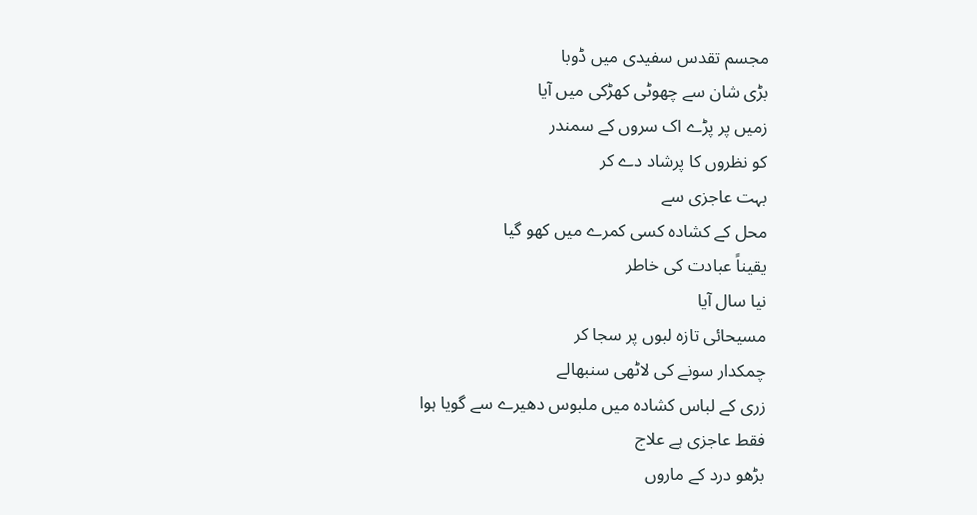مجسم تقدس سفیدی میں ڈوبا
بڑی شان سے چھوٹی کھڑکی میں آیا
زمیں پر پڑے اک سروں کے سمندر
کو نظروں کا پرشاد دے کر
بہت عاجزی سے
محل کے کشادہ کسی کمرے میں کھو گیا
یقیناً عبادت کی خاطر
نیا سال آیا
مسیحائی تازہ لبوں پر سجا کر
چمکدار سونے کی لاٹھی سنبھالے
زری کے لباس کشادہ میں ملبوس دھیرے سے گویا ہوا
فقط عاجزی ہے علاج
بڑھو درد کے ماروں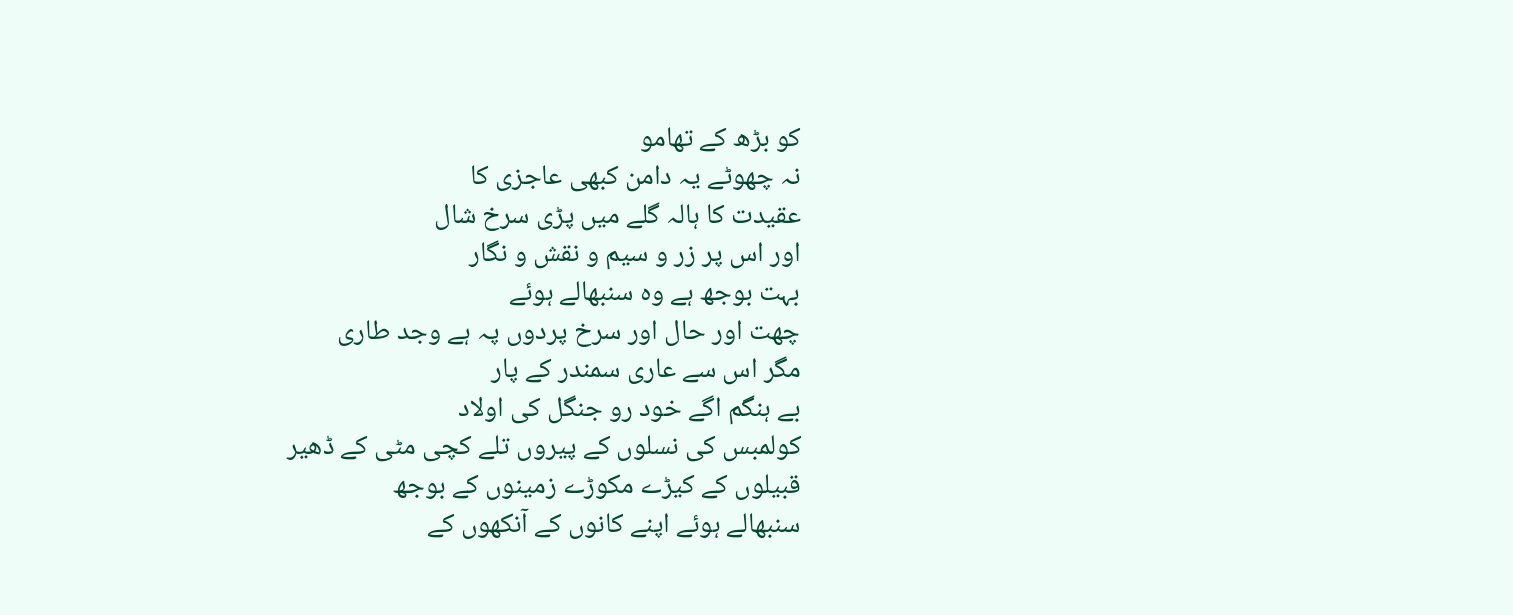کو بڑھ کے تھامو
نہ چھوٹے یہ دامن کبھی عاجزی کا
عقیدت کا ہالہ گلے میں پڑی سرخ شال
اور اس پر زر و سیم و نقش و نگار
بہت بوجھ ہے وہ سنبھالے ہوئے
چھت اور حال اور سرخ پردوں پہ ہے وجد طاری
مگر اس سے عاری سمندر کے پار
بے ہنگم اگے خود رو جنگل کی اولاد
کولمبس کی نسلوں کے پیروں تلے کچی مٹی کے ڈھیر
قبیلوں کے کیڑے مکوڑے زمینوں کے بوجھ
سنبھالے ہوئے اپنے کانوں کے آنکھوں کے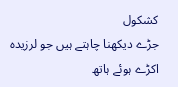کشکول
جڑے دیکھنا چاہتے ہیں جو لرزیدہ اکڑے ہوئے ہاتھ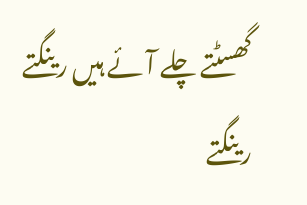گھسٹتے چلے آئے ہیں رینگتے رینگتے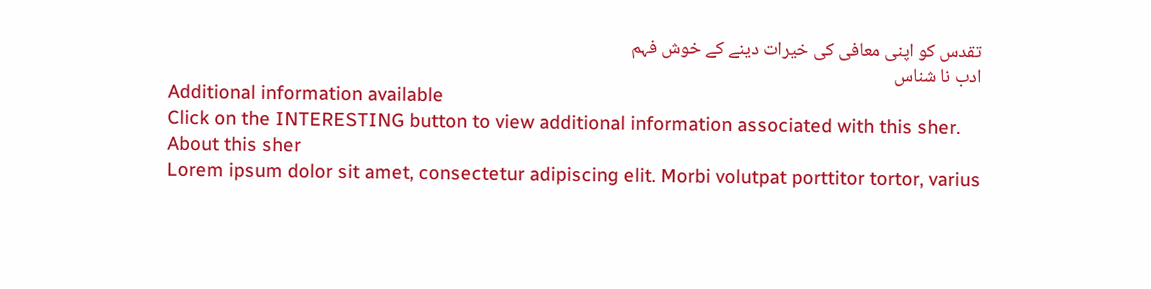تقدس کو اپنی معافی کی خیرات دینے کے خوش فہم
ادب نا شناس
Additional information available
Click on the INTERESTING button to view additional information associated with this sher.
About this sher
Lorem ipsum dolor sit amet, consectetur adipiscing elit. Morbi volutpat porttitor tortor, varius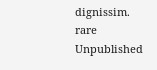dignissim.
rare Unpublished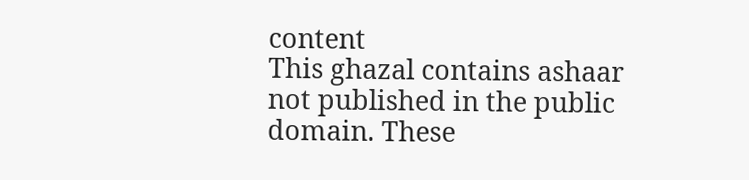content
This ghazal contains ashaar not published in the public domain. These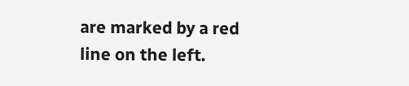are marked by a red line on the left.